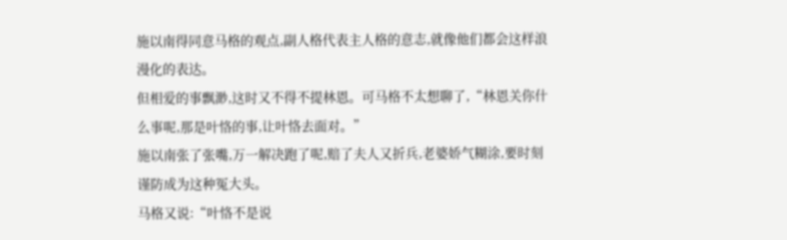施以南得同意马格的观点,副人格代表主人格的意志,就像他们都会这样浪漫化的表达。
但相爱的事飘渺,这时又不得不提林恩。可马格不太想聊了,“林恩关你什么事呢,那是叶恪的事,让叶恪去面对。”
施以南张了张嘴,万一解决跑了呢,赔了夫人又折兵,老婆娇气糊涂,要时刻谨防成为这种冤大头。
马格又说:“叶恪不是说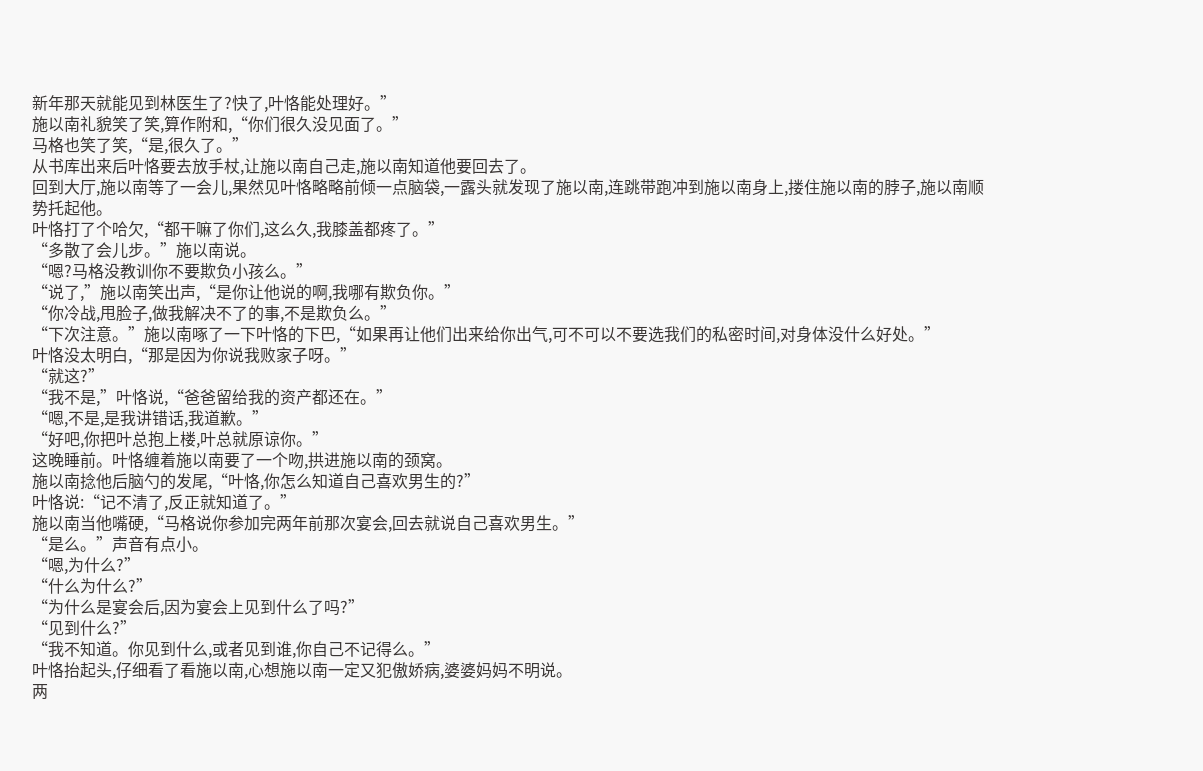新年那天就能见到林医生了?快了,叶恪能处理好。”
施以南礼貌笑了笑,算作附和,“你们很久没见面了。”
马格也笑了笑,“是,很久了。”
从书库出来后叶恪要去放手杖,让施以南自己走,施以南知道他要回去了。
回到大厅,施以南等了一会儿,果然见叶恪略略前倾一点脑袋,一露头就发现了施以南,连跳带跑冲到施以南身上,搂住施以南的脖子,施以南顺势托起他。
叶恪打了个哈欠,“都干嘛了你们,这么久,我膝盖都疼了。”
“多散了会儿步。”施以南说。
“嗯?马格没教训你不要欺负小孩么。”
“说了,”施以南笑出声,“是你让他说的啊,我哪有欺负你。”
“你冷战,甩脸子,做我解决不了的事,不是欺负么。”
“下次注意。”施以南啄了一下叶恪的下巴,“如果再让他们出来给你出气,可不可以不要选我们的私密时间,对身体没什么好处。”
叶恪没太明白,“那是因为你说我败家子呀。”
“就这?”
“我不是,”叶恪说,“爸爸留给我的资产都还在。”
“嗯,不是,是我讲错话,我道歉。”
“好吧,你把叶总抱上楼,叶总就原谅你。”
这晚睡前。叶恪缠着施以南要了一个吻,拱进施以南的颈窝。
施以南捻他后脑勺的发尾,“叶恪,你怎么知道自己喜欢男生的?”
叶恪说:“记不清了,反正就知道了。”
施以南当他嘴硬,“马格说你参加完两年前那次宴会,回去就说自己喜欢男生。”
“是么。”声音有点小。
“嗯,为什么?”
“什么为什么?”
“为什么是宴会后,因为宴会上见到什么了吗?”
“见到什么?”
“我不知道。你见到什么,或者见到谁,你自己不记得么。”
叶恪抬起头,仔细看了看施以南,心想施以南一定又犯傲娇病,婆婆妈妈不明说。
两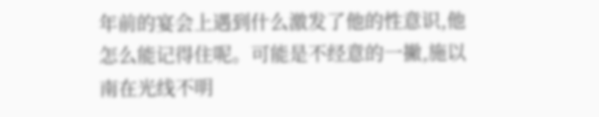年前的宴会上遇到什么激发了他的性意识,他怎么能记得住呢。可能是不经意的一撇,施以南在光线不明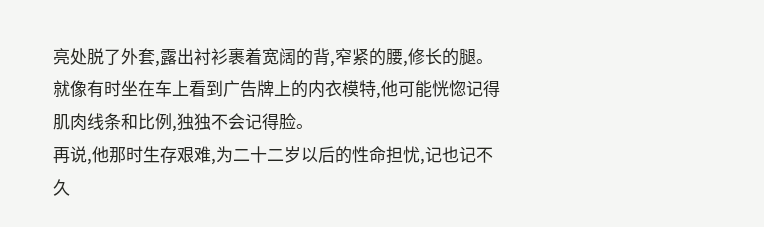亮处脱了外套,露出衬衫裹着宽阔的背,窄紧的腰,修长的腿。
就像有时坐在车上看到广告牌上的内衣模特,他可能恍惚记得肌肉线条和比例,独独不会记得脸。
再说,他那时生存艰难,为二十二岁以后的性命担忧,记也记不久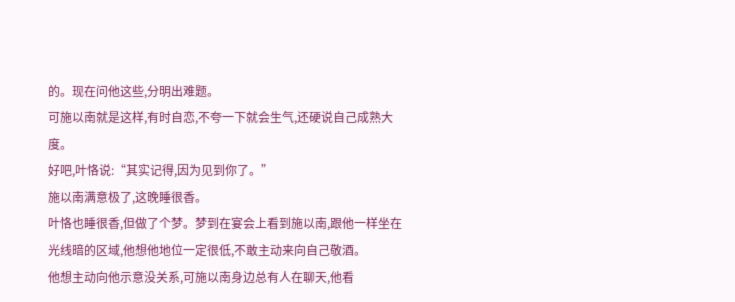的。现在问他这些,分明出难题。
可施以南就是这样,有时自恋,不夸一下就会生气,还硬说自己成熟大度。
好吧,叶恪说:“其实记得,因为见到你了。”
施以南满意极了,这晚睡很香。
叶恪也睡很香,但做了个梦。梦到在宴会上看到施以南,跟他一样坐在光线暗的区域,他想他地位一定很低,不敢主动来向自己敬酒。
他想主动向他示意没关系,可施以南身边总有人在聊天,他看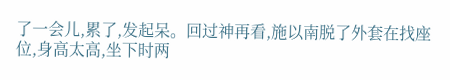了一会儿,累了,发起呆。回过神再看,施以南脱了外套在找座位,身高太高,坐下时两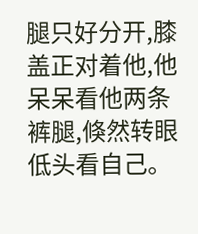腿只好分开,膝盖正对着他,他呆呆看他两条裤腿,倏然转眼低头看自己。